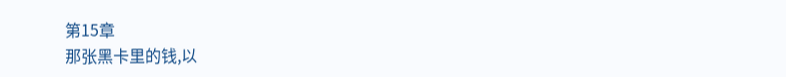第15章
那张黑卡里的钱,以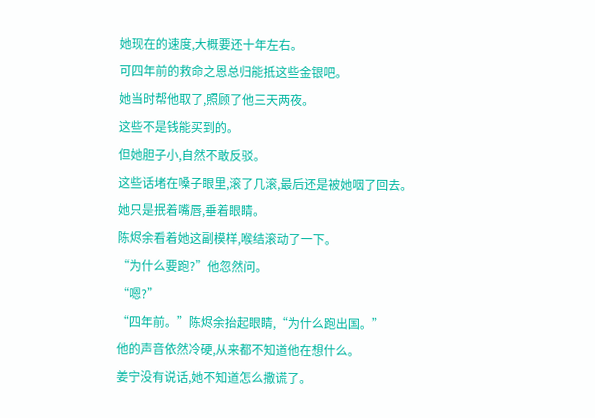她现在的速度,大概要还十年左右。
可四年前的救命之恩总归能抵这些金银吧。
她当时帮他取了,照顾了他三天两夜。
这些不是钱能买到的。
但她胆子小,自然不敢反驳。
这些话堵在嗓子眼里,滚了几滚,最后还是被她咽了回去。
她只是抿着嘴唇,垂着眼睛。
陈烬余看着她这副模样,喉结滚动了一下。
“为什么要跑?”他忽然问。
“嗯?”
“四年前。”陈烬余抬起眼睛,“为什么跑出国。”
他的声音依然冷硬,从来都不知道他在想什么。
姜宁没有说话,她不知道怎么撒谎了。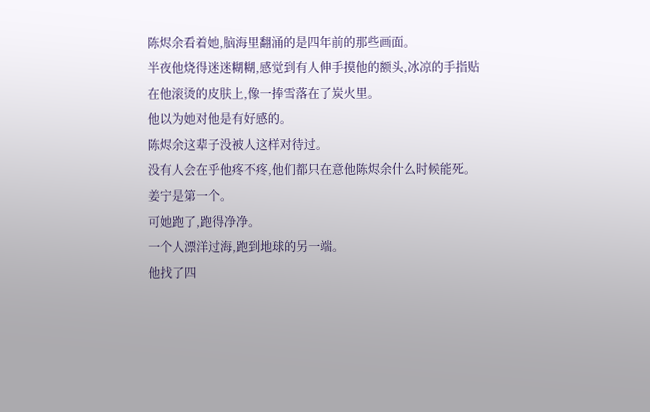陈烬余看着她,脑海里翻涌的是四年前的那些画面。
半夜他烧得迷迷糊糊,感觉到有人伸手摸他的额头,冰凉的手指贴在他滚烫的皮肤上,像一捧雪落在了炭火里。
他以为她对他是有好感的。
陈烬余这辈子没被人这样对待过。
没有人会在乎他疼不疼,他们都只在意他陈烬余什么时候能死。
姜宁是第一个。
可她跑了,跑得净净。
一个人漂洋过海,跑到地球的另一端。
他找了四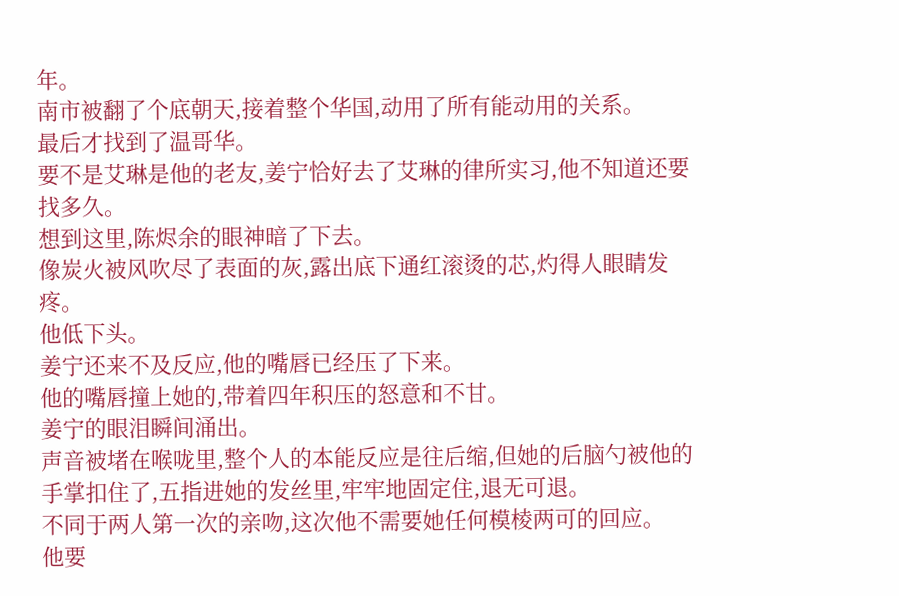年。
南市被翻了个底朝天,接着整个华国,动用了所有能动用的关系。
最后才找到了温哥华。
要不是艾琳是他的老友,姜宁恰好去了艾琳的律所实习,他不知道还要找多久。
想到这里,陈烬余的眼神暗了下去。
像炭火被风吹尽了表面的灰,露出底下通红滚烫的芯,灼得人眼睛发疼。
他低下头。
姜宁还来不及反应,他的嘴唇已经压了下来。
他的嘴唇撞上她的,带着四年积压的怒意和不甘。
姜宁的眼泪瞬间涌出。
声音被堵在喉咙里,整个人的本能反应是往后缩,但她的后脑勺被他的手掌扣住了,五指进她的发丝里,牢牢地固定住,退无可退。
不同于两人第一次的亲吻,这次他不需要她任何模棱两可的回应。
他要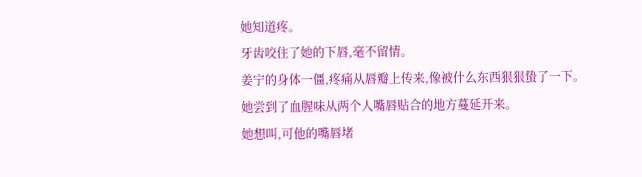她知道疼。
牙齿咬住了她的下唇,毫不留情。
姜宁的身体一僵,疼痛从唇瓣上传来,像被什么东西狠狠蛰了一下。
她尝到了血腥味从两个人嘴唇贴合的地方蔓延开来。
她想叫,可他的嘴唇堵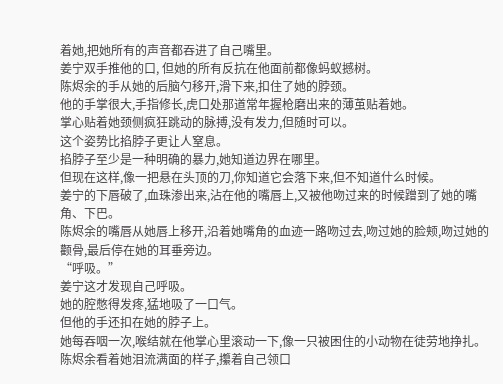着她,把她所有的声音都吞进了自己嘴里。
姜宁双手推他的口, 但她的所有反抗在他面前都像蚂蚁撼树。
陈烬余的手从她的后脑勺移开,滑下来,扣住了她的脖颈。
他的手掌很大,手指修长,虎口处那道常年握枪磨出来的薄茧贴着她。
掌心贴着她颈侧疯狂跳动的脉搏,没有发力,但随时可以。
这个姿势比掐脖子更让人窒息。
掐脖子至少是一种明确的暴力,她知道边界在哪里。
但现在这样,像一把悬在头顶的刀,你知道它会落下来,但不知道什么时候。
姜宁的下唇破了,血珠渗出来,沾在他的嘴唇上,又被他吻过来的时候蹭到了她的嘴角、下巴。
陈烬余的嘴唇从她唇上移开,沿着她嘴角的血迹一路吻过去,吻过她的脸颊,吻过她的颧骨,最后停在她的耳垂旁边。
“呼吸。”
姜宁这才发现自己呼吸。
她的腔憋得发疼,猛地吸了一口气。
但他的手还扣在她的脖子上。
她每吞咽一次,喉结就在他掌心里滚动一下,像一只被困住的小动物在徒劳地挣扎。
陈烬余看着她泪流满面的样子,攥着自己领口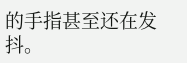的手指甚至还在发抖。